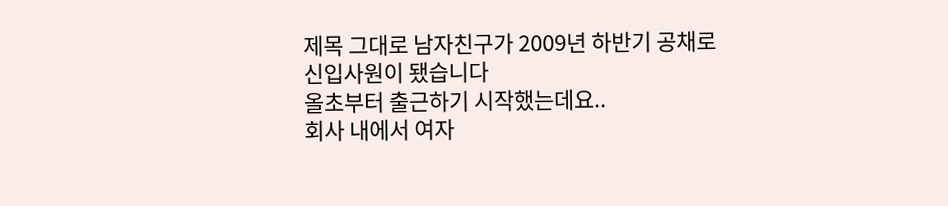제목 그대로 남자친구가 2009년 하반기 공채로 신입사원이 됐습니다
올초부터 출근하기 시작했는데요..
회사 내에서 여자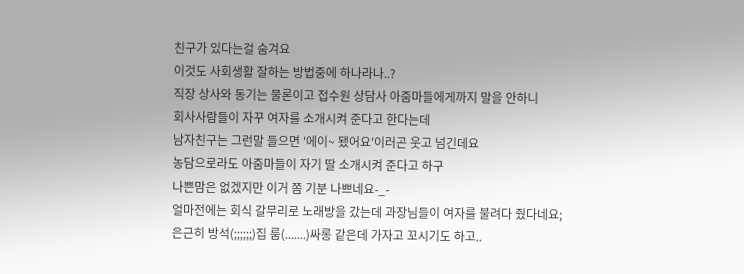친구가 있다는걸 숨겨요
이것도 사회생활 잘하는 방법중에 하나라나..?
직장 상사와 동기는 물론이고 접수원 상담사 아줌마들에게까지 말을 안하니
회사사람들이 자꾸 여자를 소개시켜 준다고 한다는데
남자친구는 그런말 들으면 '에이~ 됐어요'이러곤 웃고 넘긴데요
농담으로라도 아줌마들이 자기 딸 소개시켜 준다고 하구
나쁜맘은 없겠지만 이거 쫌 기분 나쁘네요-_-
얼마전에는 회식 갈무리로 노래방을 갔는데 과장님들이 여자를 불려다 줬다네요;
은근히 방석(;;;;;;)집 룸(.......)싸롱 같은데 가자고 꼬시기도 하고..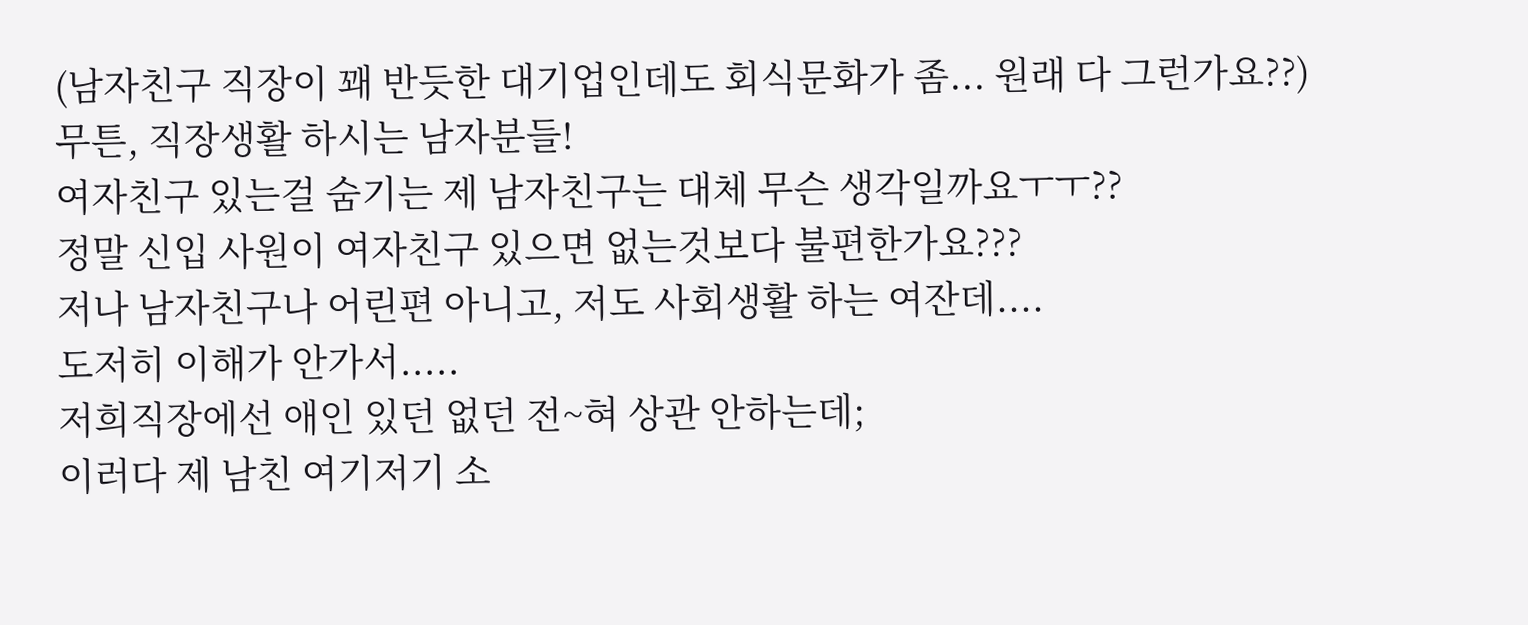(남자친구 직장이 꽤 반듯한 대기업인데도 회식문화가 좀... 원래 다 그런가요??)
무튼, 직장생활 하시는 남자분들!
여자친구 있는걸 숨기는 제 남자친구는 대체 무슨 생각일까요ㅜㅜ??
정말 신입 사원이 여자친구 있으면 없는것보다 불편한가요???
저나 남자친구나 어린편 아니고, 저도 사회생활 하는 여잔데....
도저히 이해가 안가서.....
저희직장에선 애인 있던 없던 전~혀 상관 안하는데;
이러다 제 남친 여기저기 소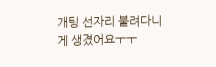개팅 선자리 불려다니게 생겼어요ㅜㅜ